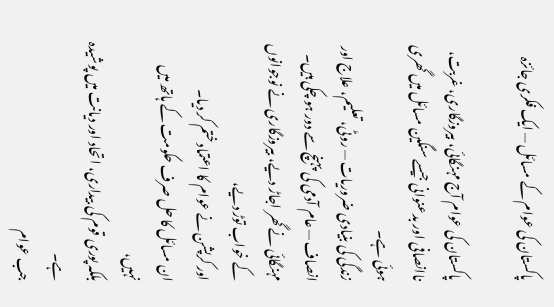پاکستان کی عوام کے مسائل — ایک فکری جائزہ

پاکستان کی عوام آج مہنگائی، بیروزگاری، غربت، ناانصافی اور بدعنوانی جیسے سنگین مسائل میں گھری ہوئی ہے۔
زندگی کی بنیادی ضروریات — روٹی، تعلیم، علاج اور انصاف — عام آدمی کی پہنچ سے دور ہو چکی ہیں۔
مہنگائی نے گھر اجاڑ دیے، بیروزگاری نے نوجوانوں کے خواب توڑ دیے،
اور کرپشن نے عوام کا اعتماد ختم کر دیا۔
ان مسائل کا حل صرف حکومت کے ہاتھ میں نہیں،
بلکہ پوری قوم کی بیداری، اتحاد اور دیانت میں پوشیدہ ہے۔
جب عوام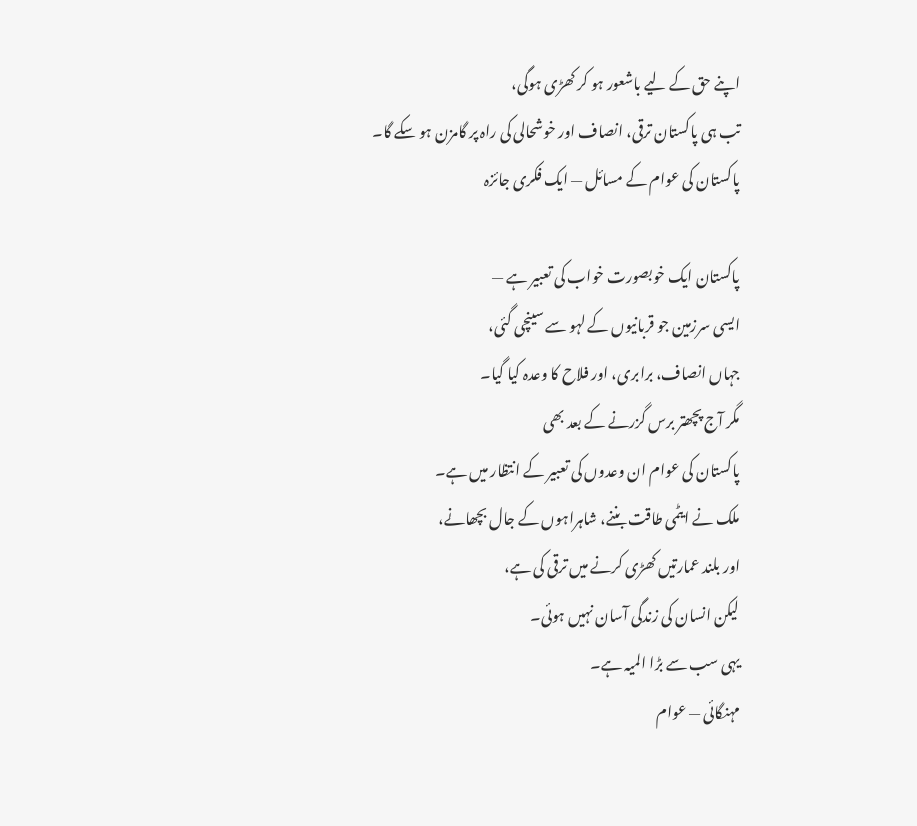اپنے حق کے لیے باشعور ہو کر کھڑی ہوگی،
تب ہی پاکستان ترقی، انصاف اور خوشحالی کی راہ پر گامزن ہو سکے گا۔
پاکستان کی عوام کے مسائل — ایک فکری جائزہ

پاکستان ایک خوبصورت خواب کی تعبیر ہے —
ایسی سرزمین جو قربانیوں کے لہو سے سینچی گئی،
جہاں انصاف، برابری، اور فلاح کا وعدہ کیا گیا۔
مگر آج پچھتر برس گزرنے کے بعد بھی
پاکستان کی عوام ان وعدوں کی تعبیر کے انتظار میں ہے۔
ملک نے ایٹمی طاقت بننے، شاہراہوں کے جال بچھانے،
اور بلند عمارتیں کھڑی کرنے میں ترقی کی ہے،
لیکن انسان کی زندگی آسان نہیں ہوئی۔
یہی سب سے بڑا المیہ ہے۔
مہنگائی — عوام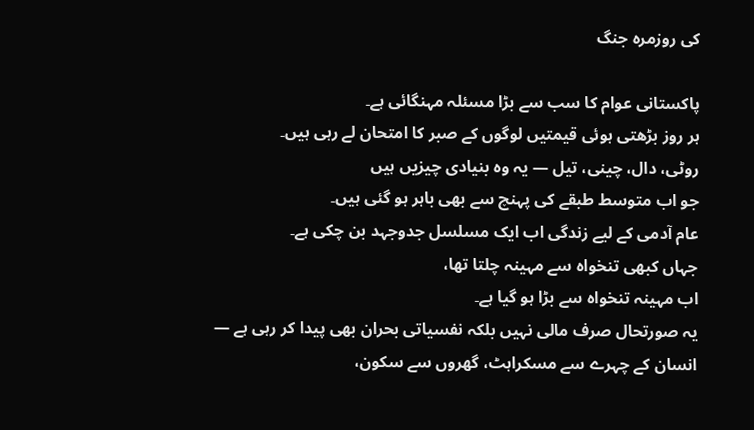کی روزمرہ جنگ

پاکستانی عوام کا سب سے بڑا مسئلہ مہنگائی ہے۔
ہر روز بڑھتی ہوئی قیمتیں لوگوں کے صبر کا امتحان لے رہی ہیں۔
روٹی، دال، چینی، تیل — یہ وہ بنیادی چیزیں ہیں
جو اب متوسط طبقے کی پہنچ سے بھی باہر ہو گئی ہیں۔
عام آدمی کے لیے زندگی اب ایک مسلسل جدوجہد بن چکی ہے۔
جہاں کبھی تنخواہ سے مہینہ چلتا تھا،
اب مہینہ تنخواہ سے بڑا ہو گیا ہے۔
یہ صورتحال صرف مالی نہیں بلکہ نفسیاتی بحران بھی پیدا کر رہی ہے —
انسان کے چہرے سے مسکراہٹ، گھروں سے سکون،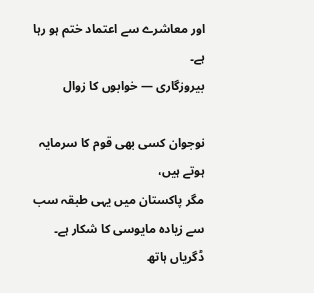اور معاشرے سے اعتماد ختم ہو رہا ہے۔
بیروزگاری — خوابوں کا زوال

نوجوان کسی بھی قوم کا سرمایہ ہوتے ہیں،
مگر پاکستان میں یہی طبقہ سب سے زیادہ مایوسی کا شکار ہے۔
ڈگریاں ہاتھ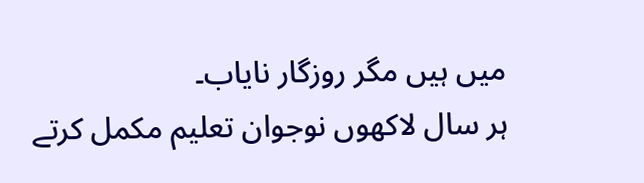میں ہیں مگر روزگار نایاب۔
ہر سال لاکھوں نوجوان تعلیم مکمل کرتے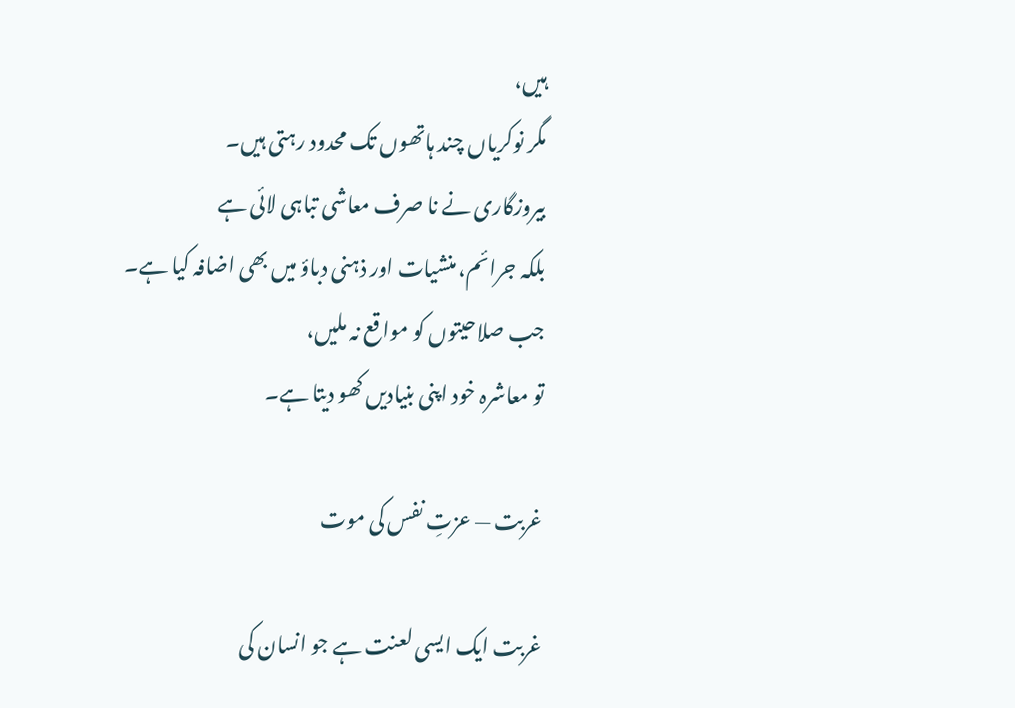ہیں،
مگر نوکریاں چند ہاتھوں تک محدود رہتی ہیں۔
بیروزگاری نے نا صرف معاشی تباہی لائی ہے
بلکہ جرائم، منشیات اور ذہنی دباؤ میں بھی اضافہ کیا ہے۔
جب صلاحیتوں کو مواقع نہ ملیں،
تو معاشرہ خود اپنی بنیادیں کھو دیتا ہے۔

غربت — عزتِ نفس کی موت

غربت ایک ایسی لعنت ہے جو انسان کی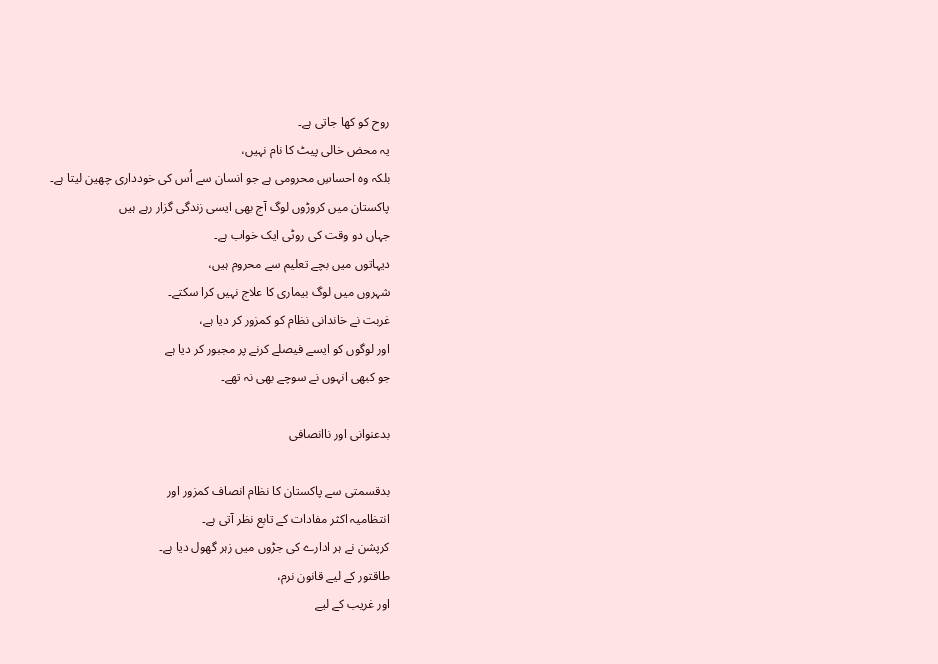روح کو کھا جاتی ہے۔
یہ محض خالی پیٹ کا نام نہیں،
بلکہ وہ احساسِ محرومی ہے جو انسان سے اُس کی خودداری چھین لیتا ہے۔
پاکستان میں کروڑوں لوگ آج بھی ایسی زندگی گزار رہے ہیں
جہاں دو وقت کی روٹی ایک خواب ہے۔
دیہاتوں میں بچے تعلیم سے محروم ہیں،
شہروں میں لوگ بیماری کا علاج نہیں کرا سکتے۔
غربت نے خاندانی نظام کو کمزور کر دیا ہے،
اور لوگوں کو ایسے فیصلے کرنے پر مجبور کر دیا ہے
جو کبھی انہوں نے سوچے بھی نہ تھے۔

بدعنوانی اور ناانصافی

بدقسمتی سے پاکستان کا نظام انصاف کمزور اور
انتظامیہ اکثر مفادات کے تابع نظر آتی ہے۔
کرپشن نے ہر ادارے کی جڑوں میں زہر گھول دیا ہے۔
طاقتور کے لیے قانون نرم،
اور غریب کے لیے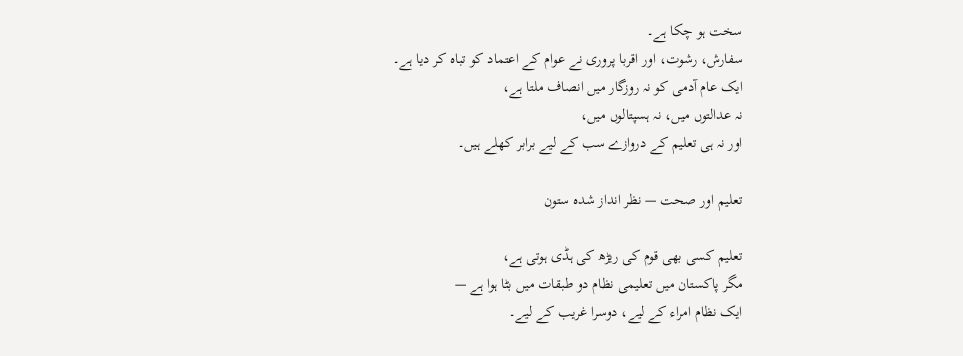سخت ہو چکا ہے۔
سفارش، رشوت، اور اقربا پروری نے عوام کے اعتماد کو تباہ کر دیا ہے۔
ایک عام آدمی کو نہ روزگار میں انصاف ملتا ہے،
نہ عدالتوں میں، نہ ہسپتالوں میں،
اور نہ ہی تعلیم کے دروازے سب کے لیے برابر کھلے ہیں۔

تعلیم اور صحت — نظر انداز شدہ ستون

تعلیم کسی بھی قوم کی ریڑھ کی ہڈی ہوتی ہے،
مگر پاکستان میں تعلیمی نظام دو طبقات میں بٹا ہوا ہے —
ایک نظام امراء کے لیے، دوسرا غریب کے لیے۔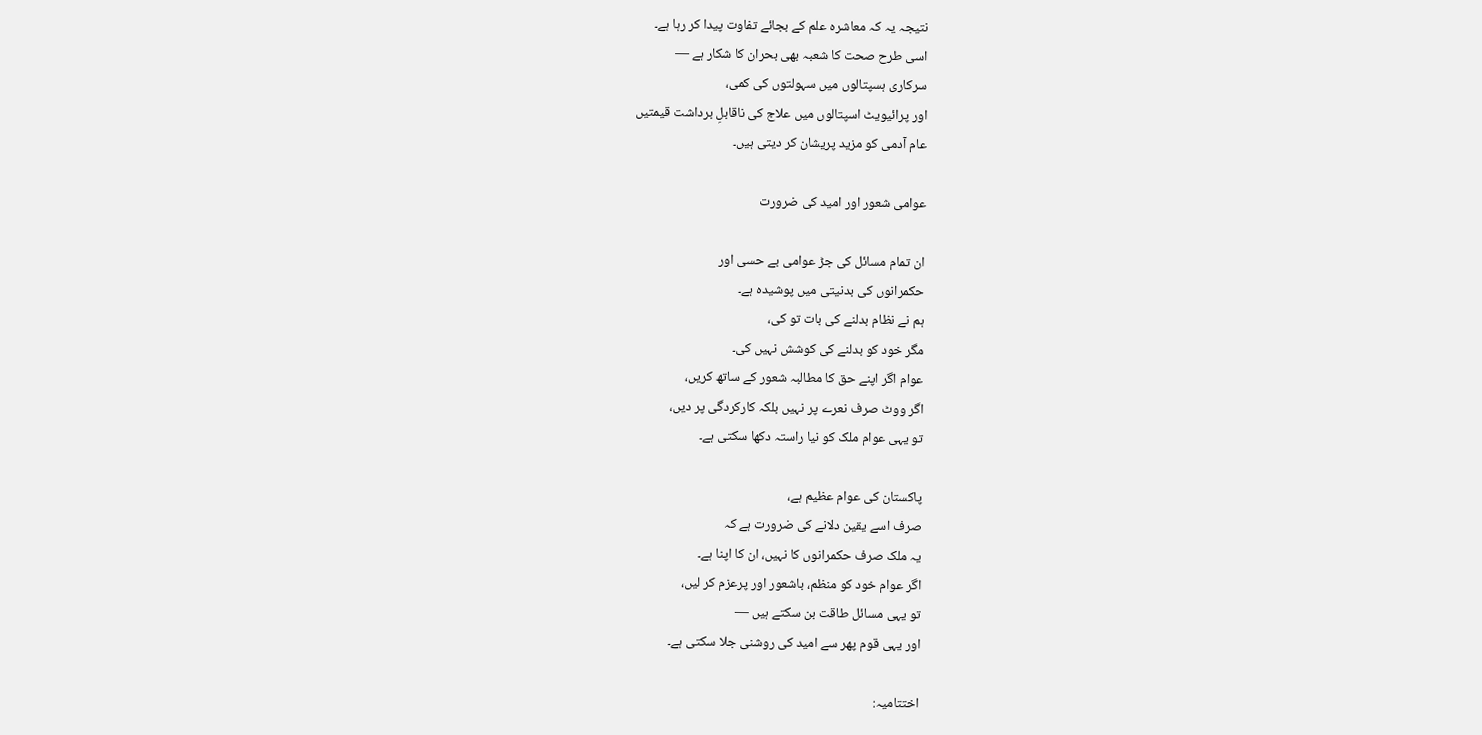نتیجہ یہ کہ معاشرہ علم کے بجائے تفاوت پیدا کر رہا ہے۔
اسی طرح صحت کا شعبہ بھی بحران کا شکار ہے —
سرکاری ہسپتالوں میں سہولتوں کی کمی،
اور پرائیویٹ اسپتالوں میں علاج کی ناقابلِ برداشت قیمتیں
عام آدمی کو مزید پریشان کر دیتی ہیں۔

عوامی شعور اور امید کی ضرورت

ان تمام مسائل کی جڑ عوامی بے حسی اور
حکمرانوں کی بدنیتی میں پوشیدہ ہے۔
ہم نے نظام بدلنے کی بات تو کی،
مگر خود کو بدلنے کی کوشش نہیں کی۔
عوام اگر اپنے حق کا مطالبہ شعور کے ساتھ کریں،
اگر ووٹ صرف نعرے پر نہیں بلکہ کارکردگی پر دیں،
تو یہی عوام ملک کو نیا راستہ دکھا سکتی ہے۔

پاکستان کی عوام عظیم ہے،
صرف اسے یقین دلانے کی ضرورت ہے کہ
یہ ملک صرف حکمرانوں کا نہیں، ان کا اپنا ہے۔
اگر عوام خود کو منظم، باشعور اور پرعزم کر لیں،
تو یہی مسائل طاقت بن سکتے ہیں —
اور یہی قوم پھر سے امید کی روشنی جلا سکتی ہے۔

اختتامیہ: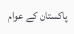پاکستان کے عوام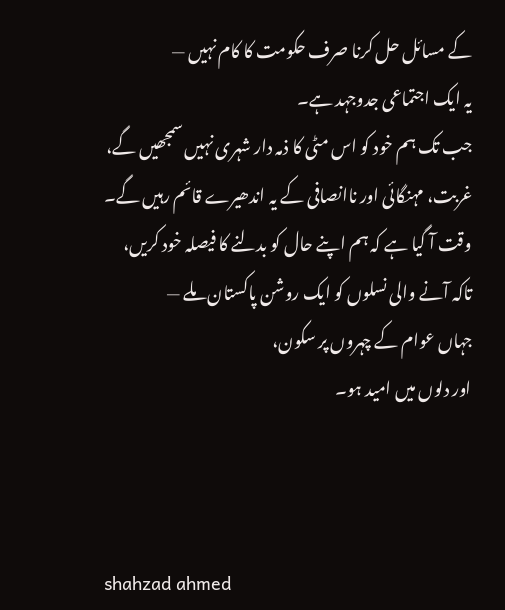کے مسائل حل کرنا صرف حکومت کا کام نہیں —
یہ ایک اجتماعی جدوجہد ہے۔
جب تک ہم خود کو اس مٹی کا ذمہ دار شہری نہیں سمجھیں گے،
غربت، مہنگائی اور ناانصافی کے یہ اندھیرے قائم رہیں گے۔
وقت آ گیا ہے کہ ہم اپنے حال کو بدلنے کا فیصلہ خود کریں،
تاکہ آنے والی نسلوں کو ایک روشن پاکستان ملے —
جہاں عوام کے چہروں پر سکون،
اور دلوں میں امید ہو۔



shahzad ahmed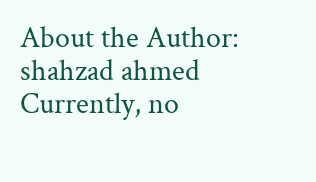About the Author: shahzad ahmed Currently, no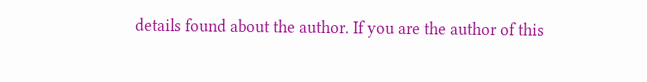details found about the author. If you are the author of this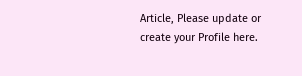Article, Please update or create your Profile here.